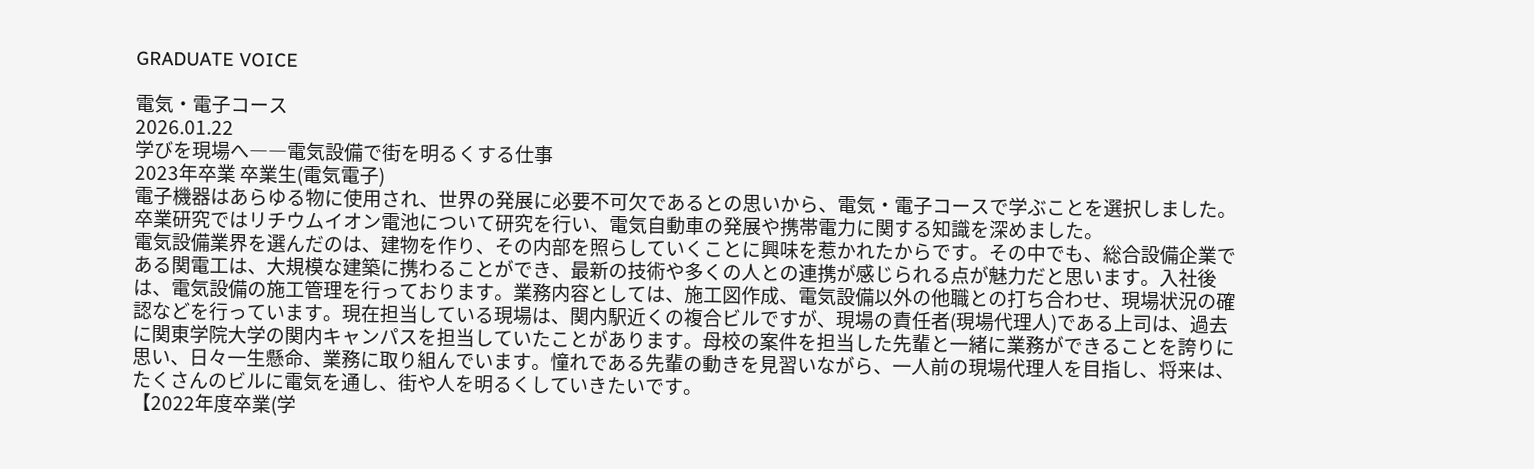GRADUATE VOICE

電気・電子コース
2026.01.22
学びを現場へ――電気設備で街を明るくする仕事
2023年卒業 卒業生(電気電子)
電子機器はあらゆる物に使用され、世界の発展に必要不可欠であるとの思いから、電気・電子コースで学ぶことを選択しました。卒業研究ではリチウムイオン電池について研究を行い、電気自動車の発展や携帯電力に関する知識を深めました。
電気設備業界を選んだのは、建物を作り、その内部を照らしていくことに興味を惹かれたからです。その中でも、総合設備企業である関電工は、大規模な建築に携わることができ、最新の技術や多くの人との連携が感じられる点が魅力だと思います。入社後は、電気設備の施工管理を行っております。業務内容としては、施工図作成、電気設備以外の他職との打ち合わせ、現場状況の確認などを行っています。現在担当している現場は、関内駅近くの複合ビルですが、現場の責任者(現場代理人)である上司は、過去に関東学院大学の関内キャンパスを担当していたことがあります。母校の案件を担当した先輩と一緒に業務ができることを誇りに思い、日々一生懸命、業務に取り組んでいます。憧れである先輩の動きを見習いながら、一人前の現場代理人を目指し、将来は、たくさんのビルに電気を通し、街や人を明るくしていきたいです。
【2022年度卒業(学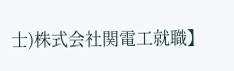士)株式会社関電工就職】